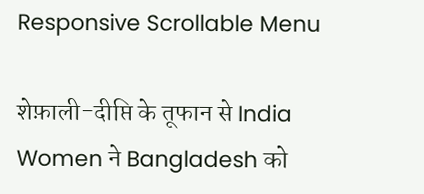Responsive Scrollable Menu

शेफ़ाली-दीप्ति के तूफान से India Women ने Bangladesh को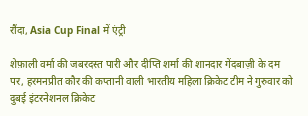रौंदा, Asia Cup Final में एंट्री

शेफ़ाली वर्मा की जबरदस्त पारी और दीप्ति शर्मा की शानदार गेंदबाज़ी के दम पर, हरमनप्रीत कौर की कप्तानी वाली भारतीय महिला क्रिकेट टीम ने गुरुवार को दुबई इंटरनेशनल क्रिकेट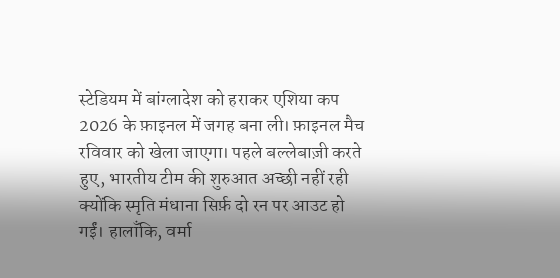स्टेडियम में बांग्लादेश को हराकर एशिया कप 2026 के फ़ाइनल में जगह बना ली। फ़ाइनल मैच रविवार को खेला जाएगा। पहले बल्लेबाज़ी करते हुए, भारतीय टीम की शुरुआत अच्छी नहीं रही क्योंकि स्मृति मंधाना सिर्फ़ दो रन पर आउट हो गईं। हालाँकि, वर्मा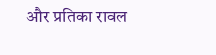और प्रतिका रावल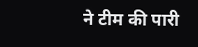ने टीम की पारी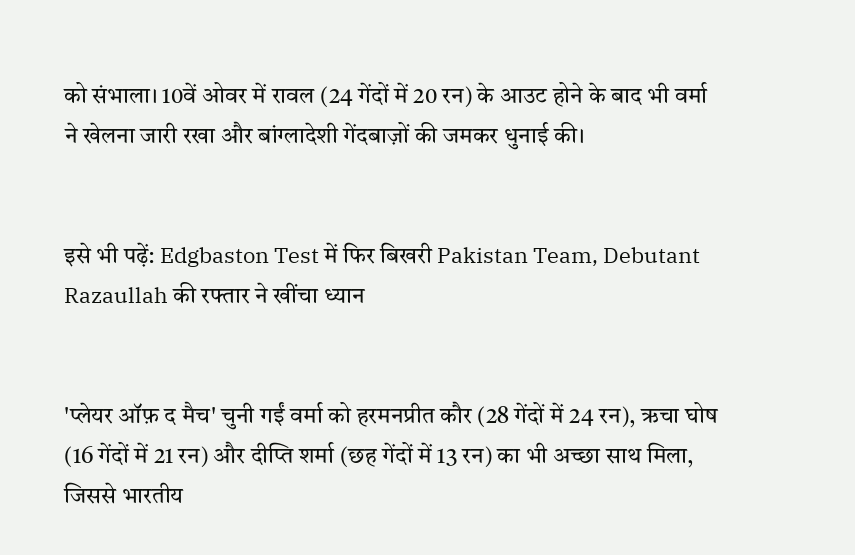को संभाला। 10वें ओवर में रावल (24 गेंदों में 20 रन) के आउट होने के बाद भी वर्मा ने खेलना जारी रखा और बांग्लादेशी गेंदबाज़ों की जमकर धुनाई की।


इसे भी पढ़ें: Edgbaston Test में फिर बिखरी Pakistan Team, Debutant Razaullah की रफ्तार ने खींचा ध्यान


'प्लेयर ऑफ़ द मैच' चुनी गईं वर्मा को हरमनप्रीत कौर (28 गेंदों में 24 रन), ऋचा घोष (16 गेंदों में 21 रन) और दीप्ति शर्मा (छह गेंदों में 13 रन) का भी अच्छा साथ मिला, जिससे भारतीय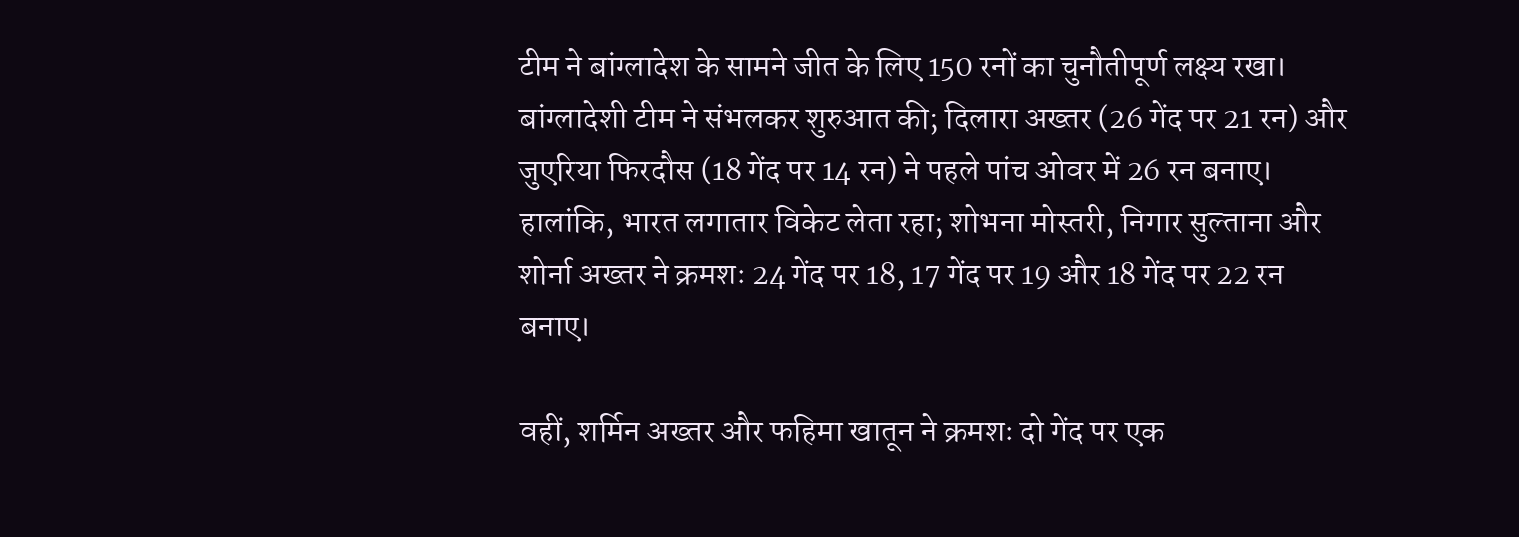टीम ने बांग्लादेश के सामने जीत के लिए 150 रनों का चुनौतीपूर्ण लक्ष्य रखा। बांग्लादेशी टीम ने संभलकर शुरुआत की; दिलारा अख्तर (26 गेंद पर 21 रन) और जुएरिया फिरदौस (18 गेंद पर 14 रन) ने पहले पांच ओवर में 26 रन बनाए। हालांकि, भारत लगातार विकेट लेता रहा; शोभना मोस्तरी, निगार सुल्ताना और शोर्ना अख्तर ने क्रमशः 24 गेंद पर 18, 17 गेंद पर 19 और 18 गेंद पर 22 रन बनाए।

वहीं, शर्मिन अख्तर और फहिमा खातून ने क्रमशः दो गेंद पर एक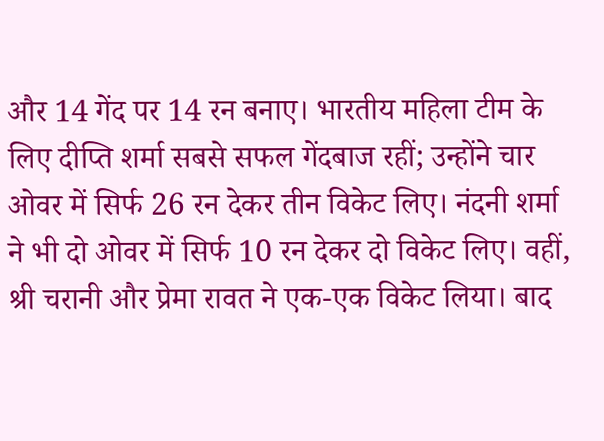और 14 गेंद पर 14 रन बनाए। भारतीय महिला टीम के लिए दीप्ति शर्मा सबसे सफल गेंदबाज रहीं; उन्होंने चार ओवर में सिर्फ 26 रन देकर तीन विकेट लिए। नंदनी शर्मा ने भी दो ओवर में सिर्फ 10 रन देकर दो विकेट लिए। वहीं, श्री चरानी और प्रेमा रावत ने एक-एक विकेट लिया। बाद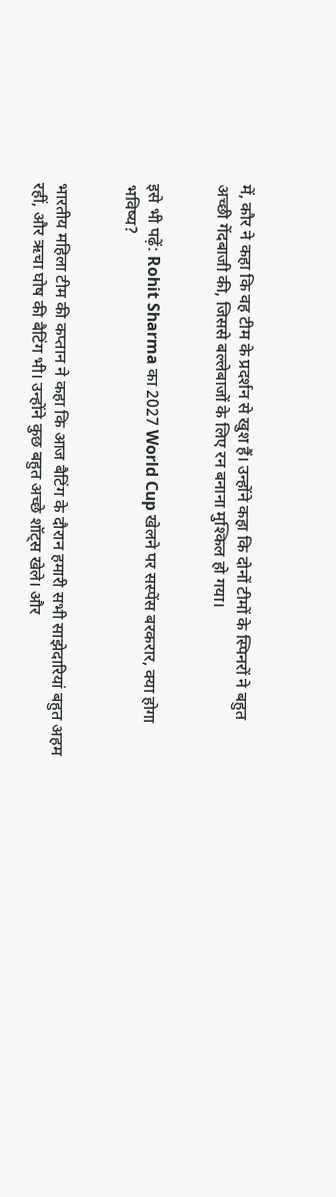में, कौर ने कहा कि वह टीम के प्रदर्शन से खुश हैं। उन्होंने कहा कि दोनों टीमों के स्पिनरों ने बहुत अच्छी गेंदबाजी की, जिससे बल्लेबाजों के लिए रन बनाना मुश्किल हो गया।


इसे भी पढ़ें: Rohit Sharma का 2027 World Cup खेलने पर सस्पेंस बरकरार, क्या होगा भविष्य?


भारतीय महिला टीम की कप्तान ने कहा कि आज बैटिंग के दौरान हमारी सभी साझेदारियां बहुत अहम रहीं, और ऋचा घोष की बैटिंग भी। उन्होंने कुछ बहुत अच्छे शॉट्स खेले। और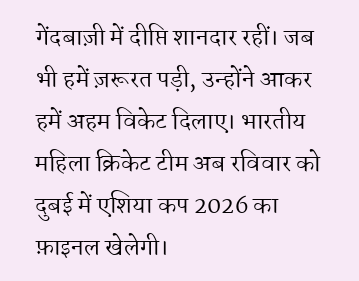गेंदबाज़ी में दीप्ति शानदार रहीं। जब भी हमें ज़रूरत पड़ी, उन्होंने आकर हमें अहम विकेट दिलाए। भारतीय महिला क्रिकेट टीम अब रविवार को दुबई में एशिया कप 2026 का फ़ाइनल खेलेगी।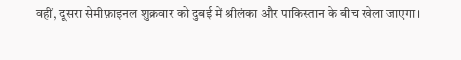वहीं, दूसरा सेमीफ़ाइनल शुक्रवार को दुबई में श्रीलंका और पाकिस्तान के बीच खेला जाएगा।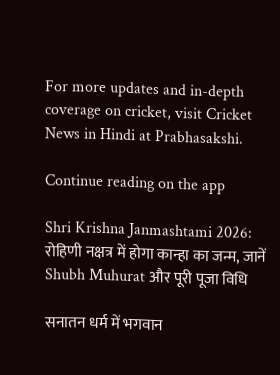For more updates and in-depth coverage on cricket, visit Cricket News in Hindi at Prabhasakshi.

Continue reading on the app

Shri Krishna Janmashtami 2026: रोहिणी नक्षत्र में होगा कान्हा का जन्म, जानें Shubh Muhurat और पूरी पूजा विधि

सनातन धर्म में भगवान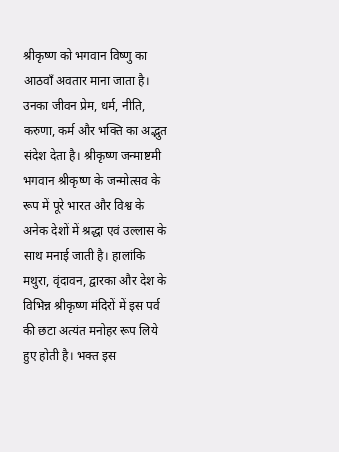श्रीकृष्ण को भगवान विष्णु का आठवाँ अवतार माना जाता है। उनका जीवन प्रेम, धर्म, नीति, करुणा, कर्म और भक्ति का अद्भुत संदेश देता है। श्रीकृष्ण जन्माष्टमी भगवान श्रीकृष्ण के जन्मोत्सव के रूप में पूरे भारत और विश्व के अनेक देशों में श्रद्धा एवं उल्लास के साथ मनाई जाती है। हालांकि मथुरा, वृंदावन, द्वारका और देश के विभिन्न श्रीकृष्ण मंदिरों में इस पर्व की छटा अत्यंत मनोहर रूप लिये हुए होती है। भक्त इस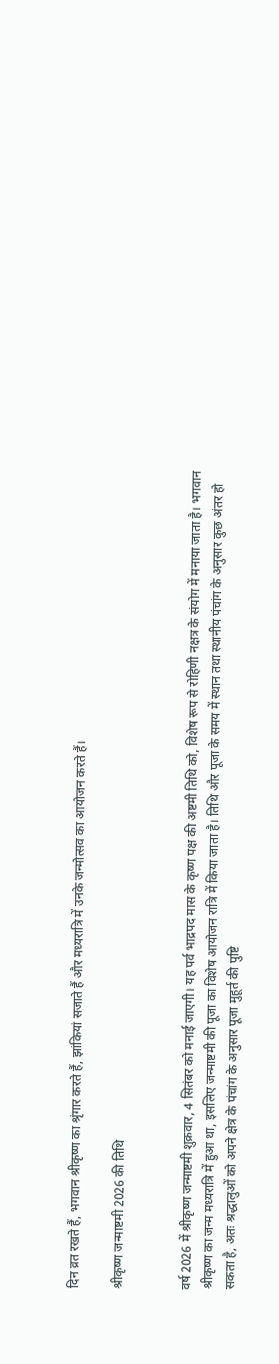दिन व्रत रखते हैं, भगवान श्रीकृष्ण का श्रृंगार करते हैं, झांकियां सजाते हैं और मध्यरात्रि में उनके जन्मोत्सव का आयोजन करते हैं।

श्रीकृष्ण जन्माष्टमी 2026 की तिथि


वर्ष 2026 में श्रीकृष्ण जन्माष्टमी शुक्रवार, 4 सितंबर को मनाई जाएगी। यह पर्व भाद्रपद मास के कृष्ण पक्ष की अष्टमी तिथि को, विशेष रूप से रोहिणी नक्षत्र के संयोग में मनाया जाता है। भगवान श्रीकृष्ण का जन्म मध्यरात्रि में हुआ था, इसलिए जन्माष्टमी की पूजा का विशेष आयोजन रात्रि में किया जाता है। तिथि और पूजा के समय में स्थान तथा स्थानीय पंचांग के अनुसार कुछ अंतर हो सकता है, अतः श्रद्धालुओं को अपने क्षेत्र के पंचांग के अनुसार पूजा मुहूर्त की पुष्टि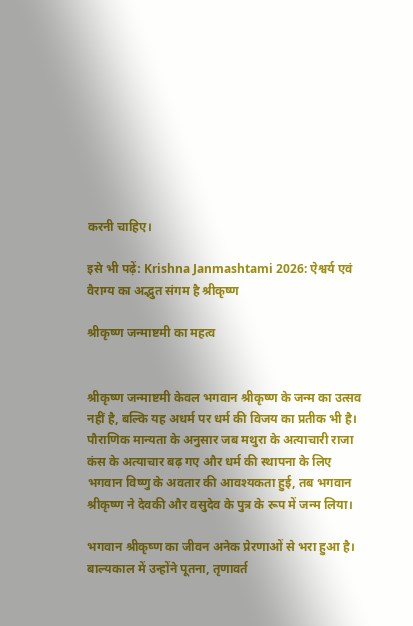करनी चाहिए।

इसे भी पढ़ें: Krishna Janmashtami 2026: ऐश्वर्य एवं वैराग्य का अद्भुत संगम है श्रीकृष्ण

श्रीकृष्ण जन्माष्टमी का महत्व


श्रीकृष्ण जन्माष्टमी केवल भगवान श्रीकृष्ण के जन्म का उत्सव नहीं है, बल्कि यह अधर्म पर धर्म की विजय का प्रतीक भी है। पौराणिक मान्यता के अनुसार जब मथुरा के अत्याचारी राजा कंस के अत्याचार बढ़ गए और धर्म की स्थापना के लिए भगवान विष्णु के अवतार की आवश्यकता हुई, तब भगवान श्रीकृष्ण ने देवकी और वसुदेव के पुत्र के रूप में जन्म लिया।

भगवान श्रीकृष्ण का जीवन अनेक प्रेरणाओं से भरा हुआ है। बाल्यकाल में उन्होंने पूतना, तृणावर्त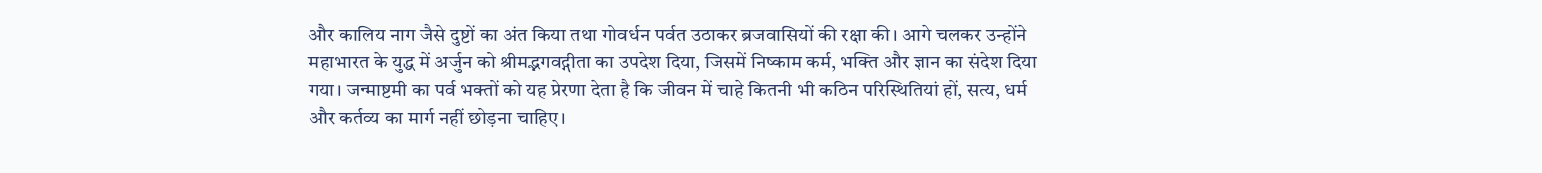और कालिय नाग जैसे दुष्टों का अंत किया तथा गोवर्धन पर्वत उठाकर ब्रजवासियों की रक्षा की। आगे चलकर उन्होंने महाभारत के युद्ध में अर्जुन को श्रीमद्भगवद्गीता का उपदेश दिया, जिसमें निष्काम कर्म, भक्ति और ज्ञान का संदेश दिया गया। जन्माष्टमी का पर्व भक्तों को यह प्रेरणा देता है कि जीवन में चाहे कितनी भी कठिन परिस्थितियां हों, सत्य, धर्म और कर्तव्य का मार्ग नहीं छोड़ना चाहिए।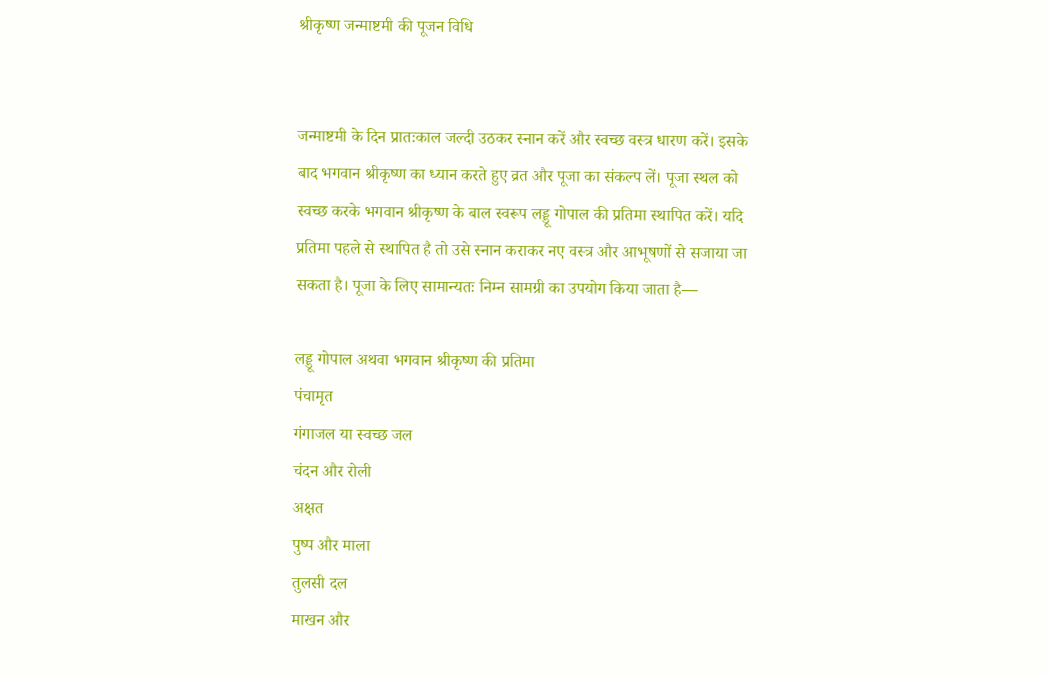श्रीकृष्ण जन्माष्टमी की पूजन विधि


जन्माष्टमी के दिन प्रातःकाल जल्दी उठकर स्नान करें और स्वच्छ वस्त्र धारण करें। इसके बाद भगवान श्रीकृष्ण का ध्यान करते हुए व्रत और पूजा का संकल्प लें। पूजा स्थल को स्वच्छ करके भगवान श्रीकृष्ण के बाल स्वरूप लड्डू गोपाल की प्रतिमा स्थापित करें। यदि प्रतिमा पहले से स्थापित है तो उसे स्नान कराकर नए वस्त्र और आभूषणों से सजाया जा सकता है। पूजा के लिए सामान्यतः निम्न सामग्री का उपयोग किया जाता है—

लड्डू गोपाल अथवा भगवान श्रीकृष्ण की प्रतिमा
पंचामृत
गंगाजल या स्वच्छ जल
चंदन और रोली
अक्षत
पुष्प और माला
तुलसी दल
माखन और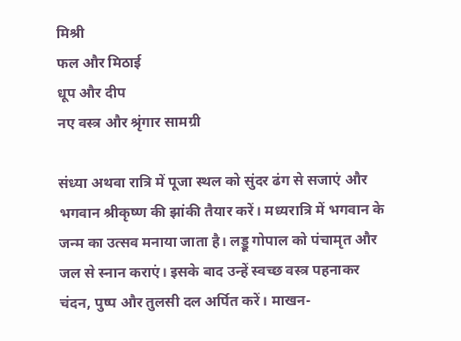मिश्री
फल और मिठाई
धूप और दीप
नए वस्त्र और श्रृंगार सामग्री

संध्या अथवा रात्रि में पूजा स्थल को सुंदर ढंग से सजाएं और भगवान श्रीकृष्ण की झांकी तैयार करें। मध्यरात्रि में भगवान के जन्म का उत्सव मनाया जाता है। लड्डू गोपाल को पंचामृत और जल से स्नान कराएं। इसके बाद उन्हें स्वच्छ वस्त्र पहनाकर चंदन, पुष्प और तुलसी दल अर्पित करें। माखन-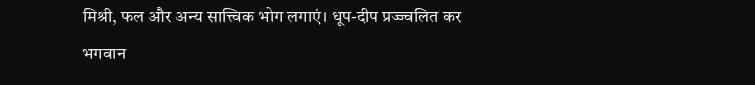मिश्री, फल और अन्य सात्त्विक भोग लगाएं। धूप-दीप प्रज्ज्वलित कर भगवान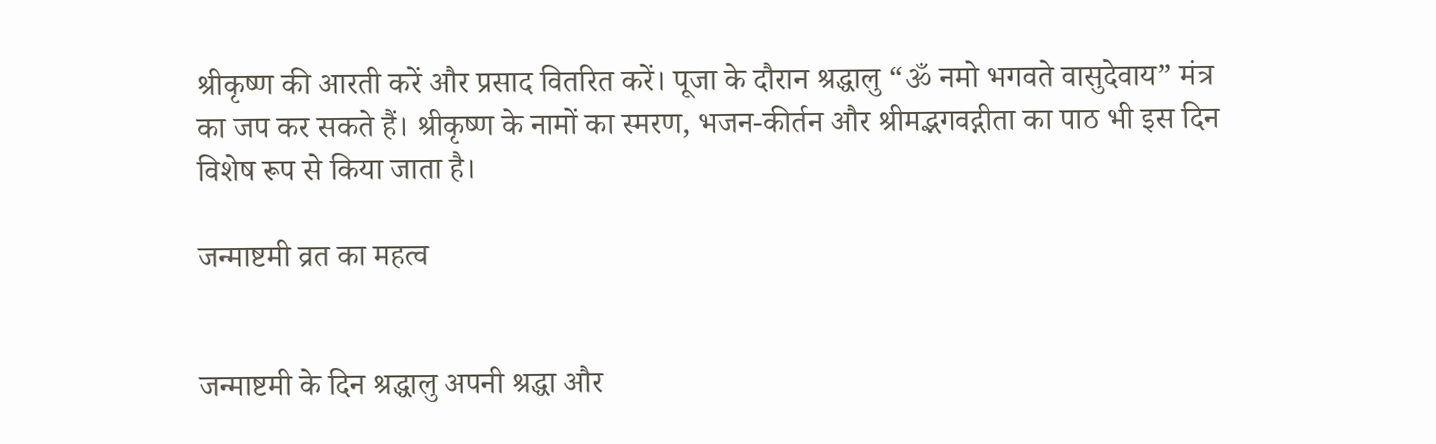श्रीकृष्ण की आरती करें और प्रसाद वितरित करें। पूजा के दौरान श्रद्धालु “ॐ नमो भगवते वासुदेवाय” मंत्र का जप कर सकते हैं। श्रीकृष्ण के नामों का स्मरण, भजन-कीर्तन और श्रीमद्भगवद्गीता का पाठ भी इस दिन विशेष रूप से किया जाता है।

जन्माष्टमी व्रत का महत्व


जन्माष्टमी के दिन श्रद्धालु अपनी श्रद्धा और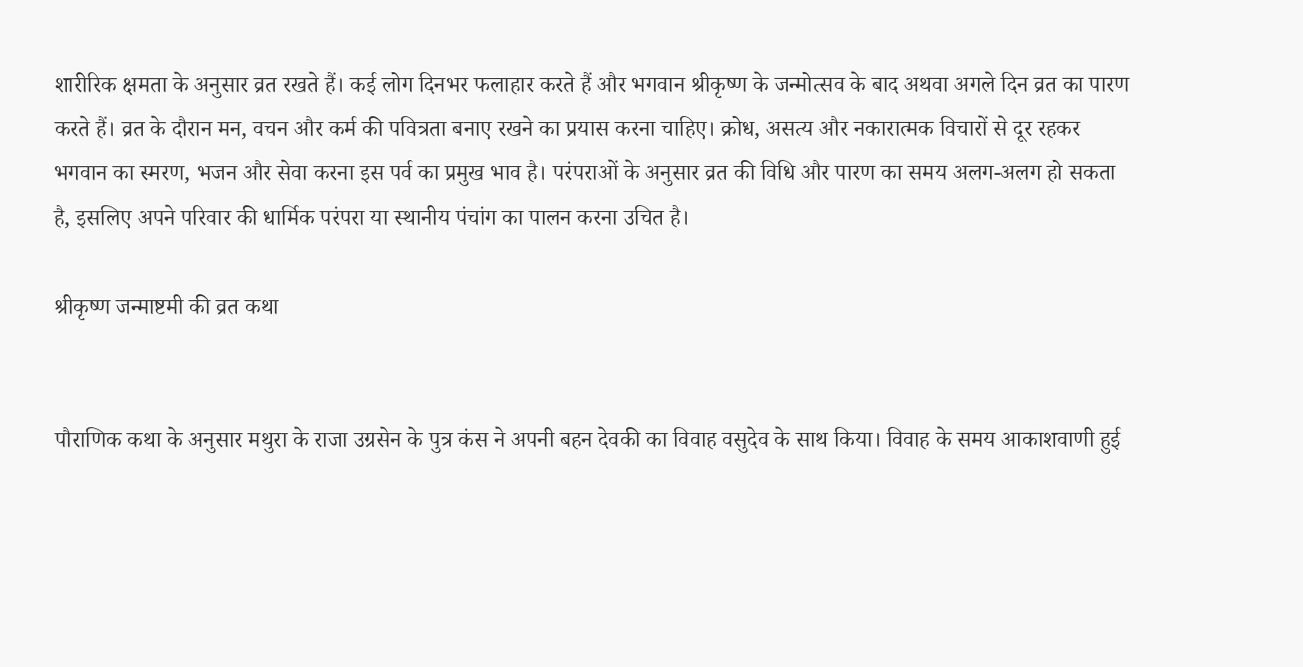शारीरिक क्षमता के अनुसार व्रत रखते हैं। कई लोग दिनभर फलाहार करते हैं और भगवान श्रीकृष्ण के जन्मोत्सव के बाद अथवा अगले दिन व्रत का पारण करते हैं। व्रत के दौरान मन, वचन और कर्म की पवित्रता बनाए रखने का प्रयास करना चाहिए। क्रोध, असत्य और नकारात्मक विचारों से दूर रहकर भगवान का स्मरण, भजन और सेवा करना इस पर्व का प्रमुख भाव है। परंपराओं के अनुसार व्रत की विधि और पारण का समय अलग-अलग हो सकता है, इसलिए अपने परिवार की धार्मिक परंपरा या स्थानीय पंचांग का पालन करना उचित है।

श्रीकृष्ण जन्माष्टमी की व्रत कथा


पौराणिक कथा के अनुसार मथुरा के राजा उग्रसेन के पुत्र कंस ने अपनी बहन देवकी का विवाह वसुदेव के साथ किया। विवाह के समय आकाशवाणी हुई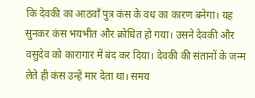कि देवकी का आठवाँ पुत्र कंस के वध का कारण बनेगा। यह सुनकर कंस भयभीत और क्रोधित हो गया। उसने देवकी और वसुदेव को कारागार में बंद कर दिया। देवकी की संतानों के जन्म लेते ही कंस उन्हें मार देता था। समय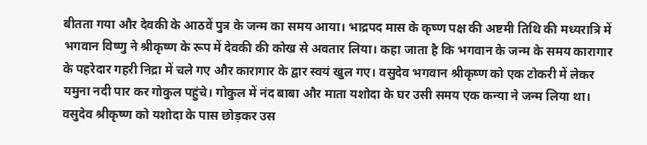बीतता गया और देवकी के आठवें पुत्र के जन्म का समय आया। भाद्रपद मास के कृष्ण पक्ष की अष्टमी तिथि की मध्यरात्रि में भगवान विष्णु ने श्रीकृष्ण के रूप में देवकी की कोख से अवतार लिया। कहा जाता है कि भगवान के जन्म के समय कारागार के पहरेदार गहरी निद्रा में चले गए और कारागार के द्वार स्वयं खुल गए। वसुदेव भगवान श्रीकृष्ण को एक टोकरी में लेकर यमुना नदी पार कर गोकुल पहुंचे। गोकुल में नंद बाबा और माता यशोदा के घर उसी समय एक कन्या ने जन्म लिया था। वसुदेव श्रीकृष्ण को यशोदा के पास छोड़कर उस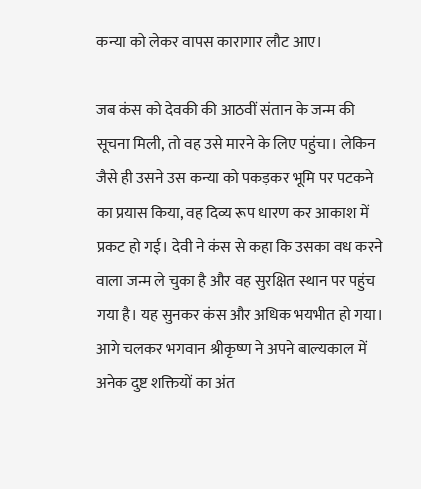कन्या को लेकर वापस कारागार लौट आए।

जब कंस को देवकी की आठवीं संतान के जन्म की सूचना मिली, तो वह उसे मारने के लिए पहुंचा। लेकिन जैसे ही उसने उस कन्या को पकड़कर भूमि पर पटकने का प्रयास किया, वह दिव्य रूप धारण कर आकाश में प्रकट हो गई। देवी ने कंस से कहा कि उसका वध करने वाला जन्म ले चुका है और वह सुरक्षित स्थान पर पहुंच गया है। यह सुनकर कंस और अधिक भयभीत हो गया। आगे चलकर भगवान श्रीकृष्ण ने अपने बाल्यकाल में अनेक दुष्ट शक्तियों का अंत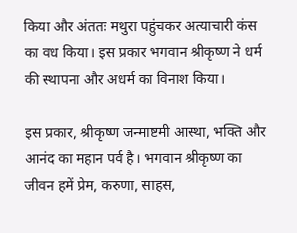किया और अंततः मथुरा पहुंचकर अत्याचारी कंस का वध किया। इस प्रकार भगवान श्रीकृष्ण ने धर्म की स्थापना और अधर्म का विनाश किया।

इस प्रकार, श्रीकृष्ण जन्माष्टमी आस्था, भक्ति और आनंद का महान पर्व है। भगवान श्रीकृष्ण का जीवन हमें प्रेम, करुणा, साहस,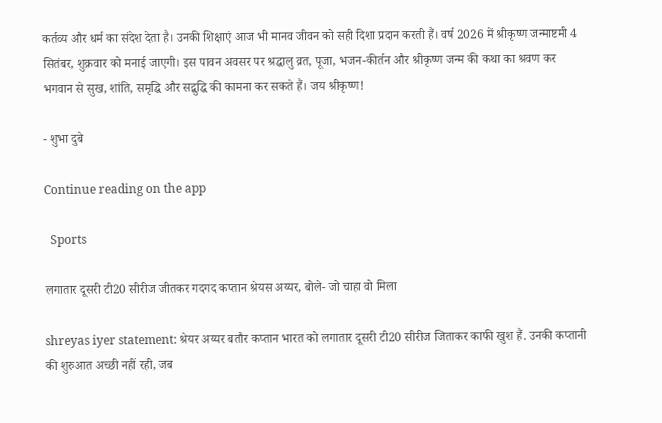कर्तव्य और धर्म का संदेश देता है। उनकी शिक्षाएं आज भी मानव जीवन को सही दिशा प्रदान करती हैं। वर्ष 2026 में श्रीकृष्ण जन्माष्टमी 4 सितंबर, शुक्रवार को मनाई जाएगी। इस पावन अवसर पर श्रद्धालु व्रत, पूजा, भजन-कीर्तन और श्रीकृष्ण जन्म की कथा का श्रवण कर भगवान से सुख, शांति, समृद्धि और सद्बुद्धि की कामना कर सकते हैं। जय श्रीकृष्ण!

- शुभा दुबे

Continue reading on the app

  Sports

लगातार दूसरी टी20 सीरीज जीतकर गदगद कप्तान श्रेयस अय्यर, बोले- जो चाहा वो मिला

shreyas iyer statement: श्रेयर अय्यर बतौर कप्तान भारत को लगातार दूसरी टी20 सीरीज जिताकर काफी खुश हैं. उनकी कप्तानी की शुरुआत अच्छी नहीं रही, जब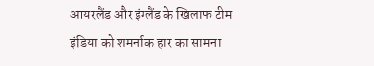आयरलैंड और इंग्लैंड के खिलाफ टीम इंडिया को शमर्नाक हार का सामना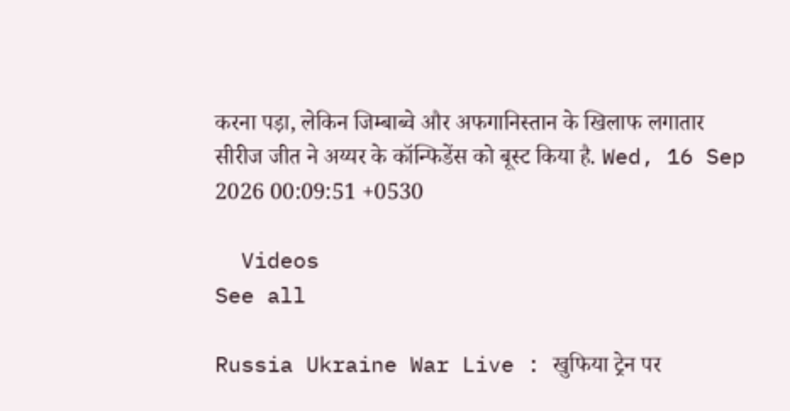करना पड़ा, लेकिन जिम्बाब्वे और अफगानिस्तान के खिलाफ लगातार सीरीज जीत ने अय्यर के कॉन्फिडेंस को बूस्ट किया है. Wed, 16 Sep 2026 00:09:51 +0530

  Videos
See all

Russia Ukraine War Live : खुफिया ट्रेन पर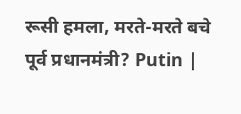रूसी हमला, मरते-मरते बचे पूर्व प्रधानमंत्री? Putin |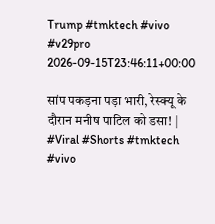Trump #tmktech #vivo #v29pro
2026-09-15T23:46:11+00:00

सांप पकड़ना पड़ा भारी, रेस्क्यू के दौरान मनीष पाटिल को डसा! | #Viral #Shorts #tmktech #vivo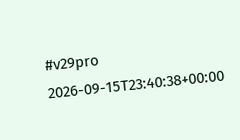#v29pro
2026-09-15T23:40:38+00:00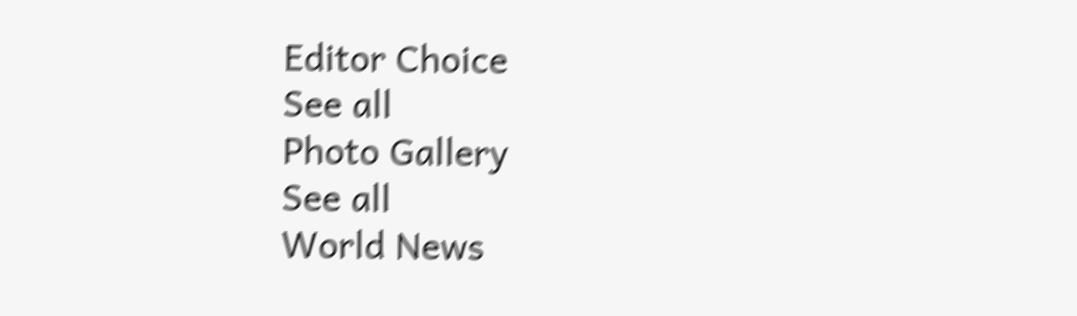Editor Choice
See all
Photo Gallery
See all
World News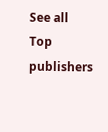See all
Top publishers